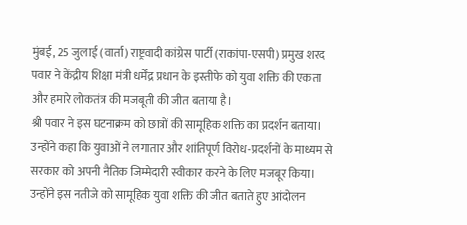मुंबई, 25 जुलाई (वार्ता) राष्ट्रवादी कांग्रेस पार्टी (राकांपा-एसपी) प्रमुख शरद पवार ने केंद्रीय शिक्षा मंत्री धर्मेंद्र प्रधान के इस्तीफे को युवा शक्ति की एकता और हमारे लोकतंत्र की मजबूती की जीत बताया है।
श्री पवार ने इस घटनाक्रम को छात्रों की सामूहिक शक्ति का प्रदर्शन बताया। उन्होंने कहा कि युवाओं ने लगातार और शांतिपूर्ण विरोध-प्रदर्शनों के माध्यम से सरकार को अपनी नैतिक जिम्मेदारी स्वीकार करने के लिए मजबूर किया। उन्होंने इस नतीजे को सामूहिक युवा शक्ति की जीत बताते हुए आंदोलन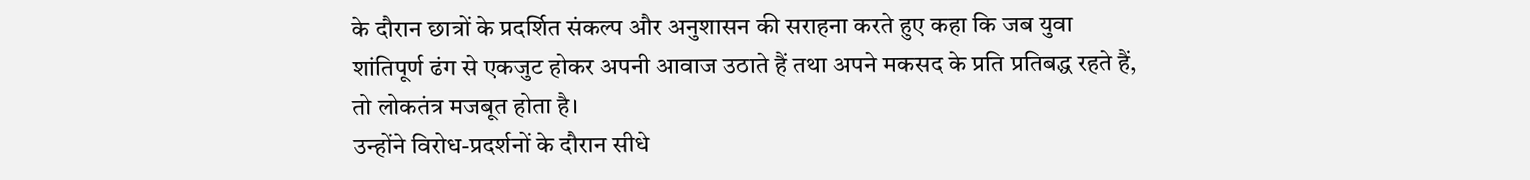के दौरान छात्रों के प्रदर्शित संकल्प और अनुशासन की सराहना करते हुए कहा कि जब युवा शांतिपूर्ण ढंग से एकजुट होकर अपनी आवाज उठाते हैं तथा अपने मकसद के प्रति प्रतिबद्ध रहते हैं, तो लोकतंत्र मजबूत होता है।
उन्होंने विरोध-प्रदर्शनों के दौरान सीधे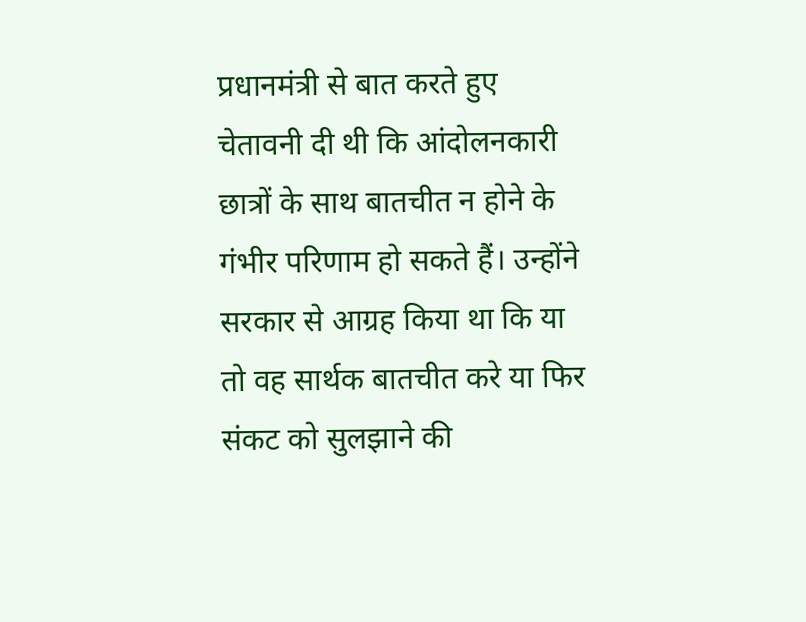प्रधानमंत्री से बात करते हुए चेतावनी दी थी कि आंदोलनकारी छात्रों के साथ बातचीत न होने के गंभीर परिणाम हो सकते हैं। उन्होंने सरकार से आग्रह किया था कि या तो वह सार्थक बातचीत करे या फिर संकट को सुलझाने की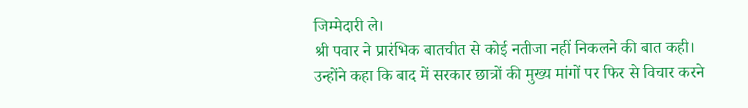जिम्मेदारी ले।
श्री पवार ने प्रारंभिक बातचीत से कोई नतीजा नहीं निकलने की बात कही। उन्होंने कहा कि बाद में सरकार छात्रों की मुख्य मांगों पर फिर से विचार करने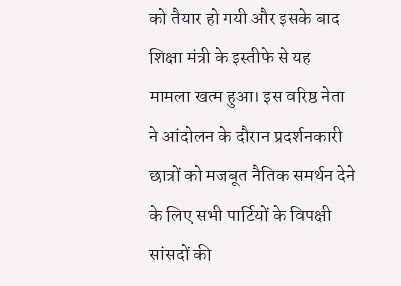को तैयार हो गयी और इसके बाद शिक्षा मंत्री के इस्तीफे से यह मामला खत्म हुआ। इस वरिष्ठ नेता ने आंदोलन के दौरान प्रदर्शनकारी छात्रों को मजबूत नैतिक समर्थन देने के लिए सभी पार्टियों के विपक्षी सांसदों की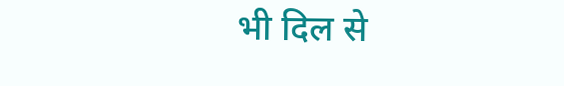भी दिल से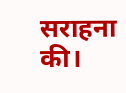सराहना की।